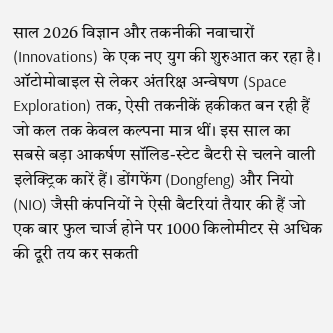साल 2026 विज्ञान और तकनीकी नवाचारों (Innovations) के एक नए युग की शुरुआत कर रहा है। ऑटोमोबाइल से लेकर अंतरिक्ष अन्वेषण (Space Exploration) तक, ऐसी तकनीकें हकीकत बन रही हैं जो कल तक केवल कल्पना मात्र थीं। इस साल का सबसे बड़ा आकर्षण सॉलिड-स्टेट बैटरी से चलने वाली इलेक्ट्रिक कारें हैं। डोंगफेंग (Dongfeng) और नियो (NIO) जैसी कंपनियों ने ऐसी बैटरियां तैयार की हैं जो एक बार फुल चार्ज होने पर 1000 किलोमीटर से अधिक की दूरी तय कर सकती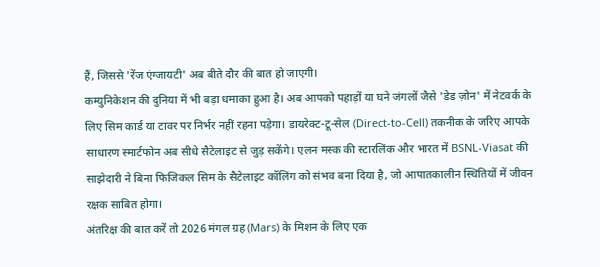हैं, जिससे 'रेंज एंग्जायटी' अब बीते दौर की बात हो जाएगी।
कम्युनिकेशन की दुनिया में भी बड़ा धमाका हुआ है। अब आपको पहाड़ों या घने जंगलों जैसे 'डेड ज़ोन' में नेटवर्क के लिए सिम कार्ड या टावर पर निर्भर नहीं रहना पड़ेगा। डायरेक्ट-टू-सेल (Direct-to-Cell) तकनीक के जरिए आपके साधारण स्मार्टफोन अब सीधे सैटेलाइट से जुड़ सकेंगे। एलन मस्क की स्टारलिंक और भारत में BSNL-Viasat की साझेदारी ने बिना फिजिकल सिम के सैटेलाइट कॉलिंग को संभव बना दिया है, जो आपातकालीन स्थितियों में जीवन रक्षक साबित होगा।
अंतरिक्ष की बात करें तो 2026 मंगल ग्रह (Mars) के मिशन के लिए एक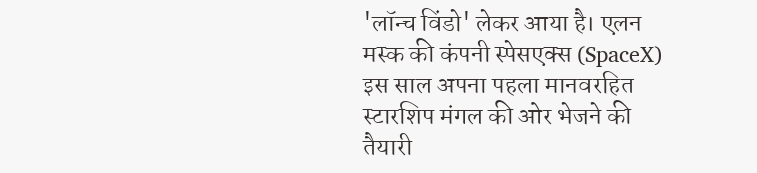'लॉन्च विंडो' लेकर आया है। एलन मस्क की कंपनी स्पेसएक्स (SpaceX) इस साल अपना पहला मानवरहित स्टारशिप मंगल की ओर भेजने की तैयारी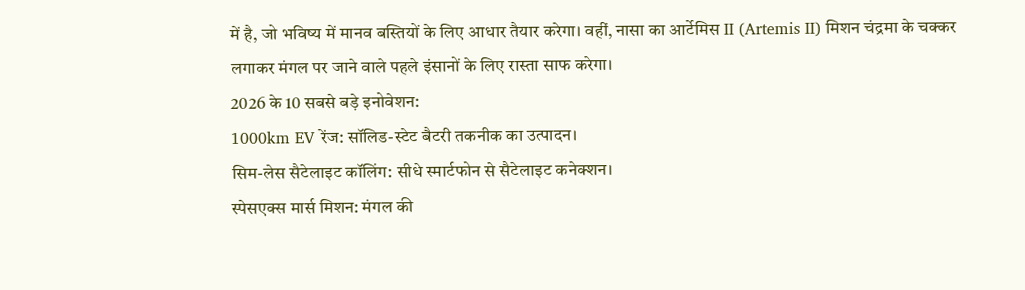में है, जो भविष्य में मानव बस्तियों के लिए आधार तैयार करेगा। वहीं, नासा का आर्टेमिस II (Artemis II) मिशन चंद्रमा के चक्कर लगाकर मंगल पर जाने वाले पहले इंसानों के लिए रास्ता साफ करेगा।
2026 के 10 सबसे बड़े इनोवेशन:
1000km EV रेंज: सॉलिड-स्टेट बैटरी तकनीक का उत्पादन।
सिम-लेस सैटेलाइट कॉलिंग: सीधे स्मार्टफोन से सैटेलाइट कनेक्शन।
स्पेसएक्स मार्स मिशन: मंगल की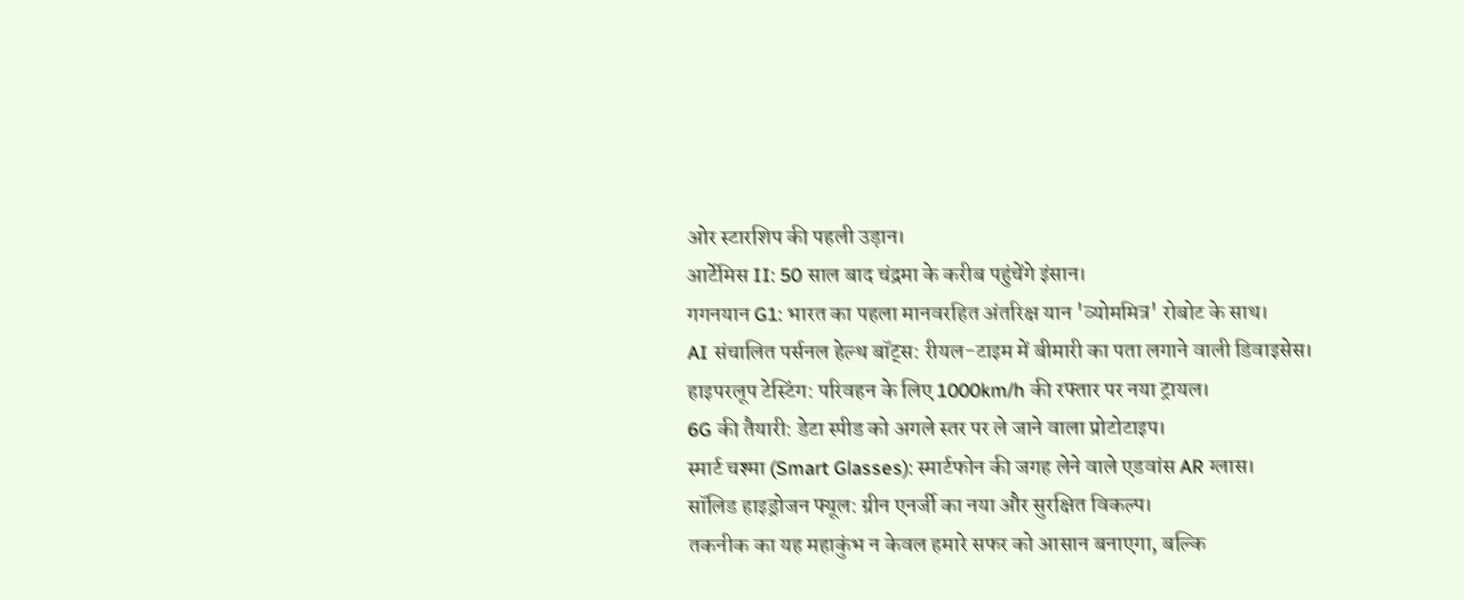ओर स्टारशिप की पहली उड़ान।
आर्टेमिस II: 50 साल बाद चंद्रमा के करीब पहुंचेंगे इंसान।
गगनयान G1: भारत का पहला मानवरहित अंतरिक्ष यान 'व्योममित्र' रोबोट के साथ।
AI संचालित पर्सनल हेल्थ बॉट्स: रीयल-टाइम में बीमारी का पता लगाने वाली डिवाइसेस।
हाइपरलूप टेस्टिंग: परिवहन के लिए 1000km/h की रफ्तार पर नया ट्रायल।
6G की तैयारी: डेटा स्पीड को अगले स्तर पर ले जाने वाला प्रोटोटाइप।
स्मार्ट चश्मा (Smart Glasses): स्मार्टफोन की जगह लेने वाले एडवांस AR ग्लास।
सॉलिड हाइड्रोजन फ्यूल: ग्रीन एनर्जी का नया और सुरक्षित विकल्प।
तकनीक का यह महाकुंभ न केवल हमारे सफर को आसान बनाएगा, बल्कि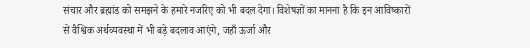संचार और ब्रह्मांड को समझने के हमारे नजरिए को भी बदल देगा। विशेषज्ञों का मानना है कि इन आविष्कारों से वैश्विक अर्थव्यवस्था में भी बड़े बदलाव आएंगे, जहाँ ऊर्जा और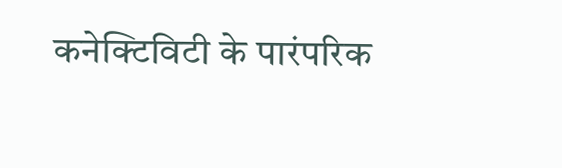कनेक्टिविटी के पारंपरिक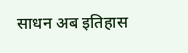साधन अब इतिहास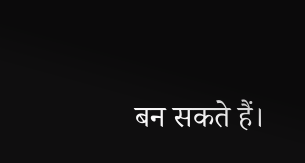बन सकते हैं।